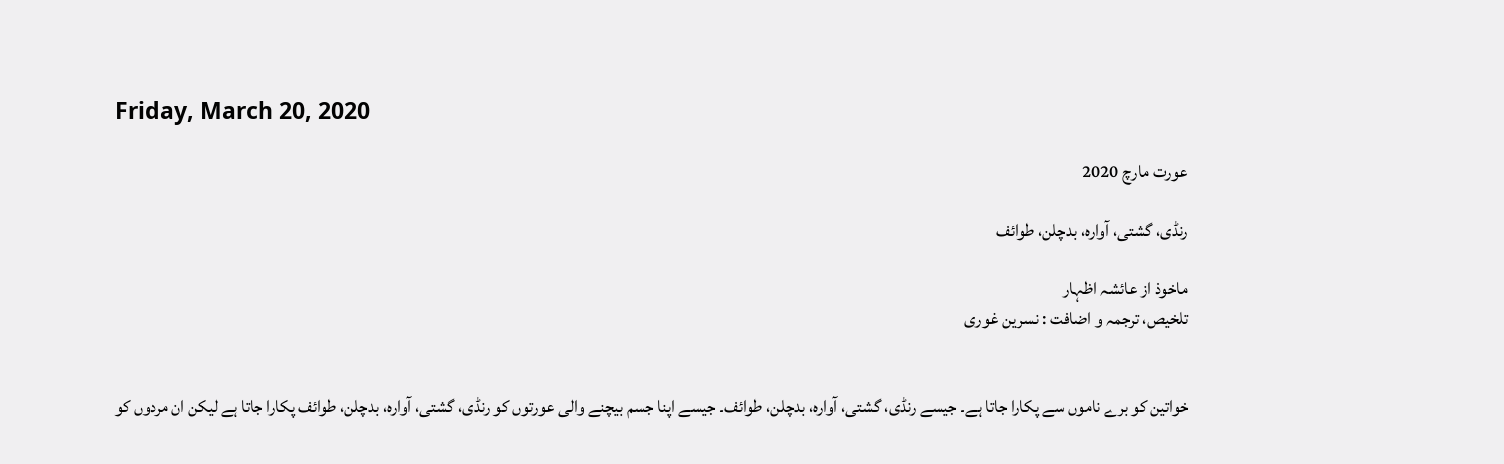Friday, March 20, 2020

عورت مارچ 2020

رنڈی، گشتی، آوارہ، بدچلن، طوائف

ماخوذ از عائشہ اظہار
تلخیص، ترجمہ و اضافت : نسرین غوری


خواتین کو برے ناموں سے پکارا جاتا ہے۔ جیسے رنڈی، گشتی، آوارہ، بدچلن، طوائف۔ جیسے اپنا جسم بیچنے والی عورتوں کو رنڈی، گشتی، آوارہ، بدچلن، طوائف پکارا جاتا ہے لیکن ان مردوں کو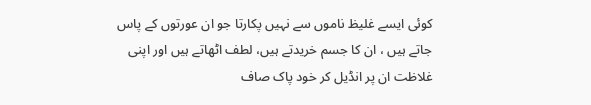کوئی ایسے غلیظ ناموں سے نہیں پکارتا جو ان عورتوں کے پاس جاتے ہیں ، ان کا جسم خریدتے ہیں، لطف اٹھاتے ہیں اور اپنی غلاظت ان پر انڈیل کر خود پاک صاف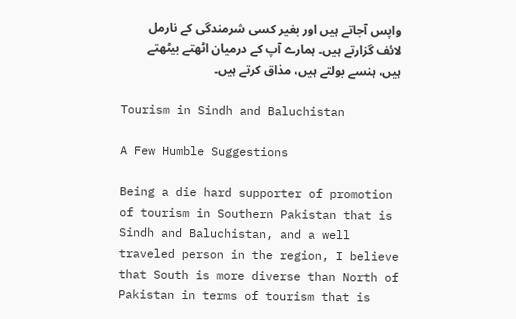واپس آجاتے ہیں اور بغیر کسی شرمندگی کے نارمل لائف گزارتے ہیں۔ ہمارے آپ کے درمیان اٹھتے بیٹھتے ہیں، ہنسے بولتے ہیں، مذاق کرتے ہیں۔

Tourism in Sindh and Baluchistan

A Few Humble Suggestions

Being a die hard supporter of promotion of tourism in Southern Pakistan that is Sindh and Baluchistan, and a well traveled person in the region, I believe that South is more diverse than North of Pakistan in terms of tourism that is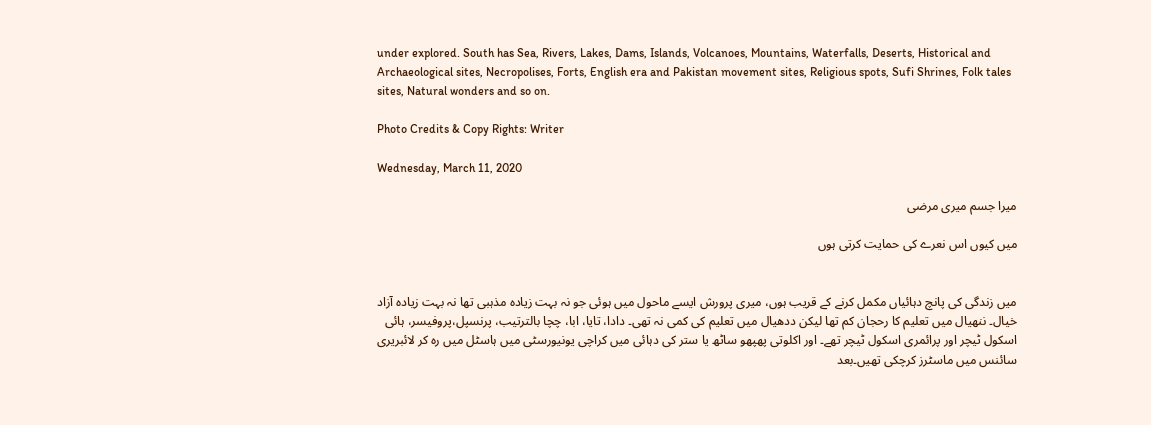under explored. South has Sea, Rivers, Lakes, Dams, Islands, Volcanoes, Mountains, Waterfalls, Deserts, Historical and Archaeological sites, Necropolises, Forts, English era and Pakistan movement sites, Religious spots, Sufi Shrines, Folk tales sites, Natural wonders and so on.

Photo Credits & Copy Rights: Writer

Wednesday, March 11, 2020

میرا جسم میری مرضی

میں کیوں اس نعرے کی حمایت کرتی ہوں


میں زندگی کی پانچ دہائیاں مکمل کرنے کے قریب ہوں، میری پرورش ایسے ماحول میں ہوئی جو نہ بہت زیادہ مذہبی تھا نہ بہت زیادہ آزاد خیال۔ ننھیال میں تعلیم کا رحجان کم تھا لیکن ددھیال میں تعلیم کی کمی نہ تھی۔ دادا، تایا، ابا، چچا بالترتیب، پرنسپل،پروفیسر، ہائی اسکول ٹیچر اور پرائمری اسکول ٹیچر تھے۔ اور اکلوتی پھپھو ساٹھ یا ستر کی دہائی میں کراچی یونیورسٹی میں ہاسٹل میں رہ کر لائبریری سائنس میں ماسٹرز کرچکی تھیں۔بعد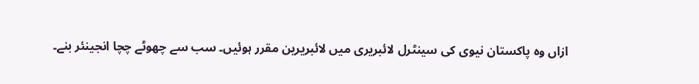ازاں وہ پاکستان نیوی کی سینٹرل لائبریری میں لائبریرین مقرر ہوئیں۔ سب سے چھوٹے چچا انجینئر بنے۔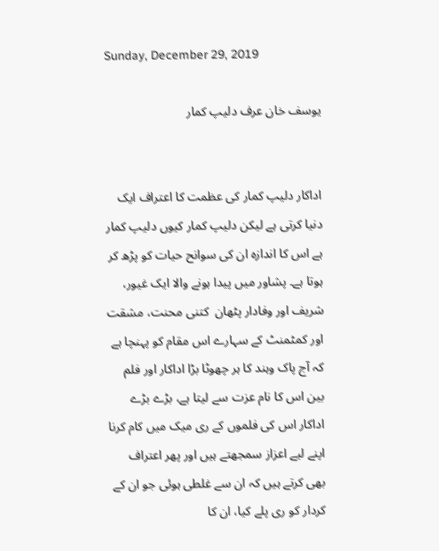Sunday, December 29, 2019

یوسف خان عرف دلیپ کمار


اداکار دلیپ کمار کی عظمت کا اعتراف ایک دنیا کرتی ہے لیکن دلیپ کمار کیوں دلیپ کمار ہے اس کا اندازہ ان کی سوانح حیات کو پڑھ کر ہوتا ہے۔ پشاور میں پیدا ہونے والا ایک غیور، شریف اور وفادار پٹھان  کتنی محنت، مشقت اور کمٹمنٹ کے سہارے اس مقام کو پہنچا ہے کہ آج پاک وہند کا ہر چھوٹا بڑا اداکار اور فلم بین اس کا نام عزت سے لیتا ہے، بڑے بڑے اداکار اس کی فلموں کے ری میک میں کام کرنا اپنے لیے اعزاز سمجھتے ہیں اور پھر اعتراف بھی کرتے ہیں کہ ان سے غلطی ہوئی جو ان کے کردار کو ری پلے کیا، ان کا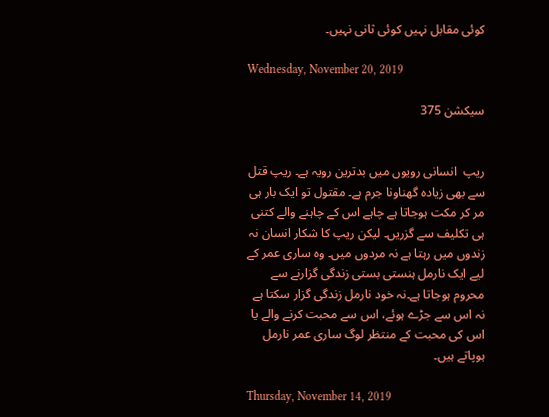کوئی مقابل نہیں کوئی ثانی نہیں۔

Wednesday, November 20, 2019

سیکشن 375


ریپ  انسانی رویوں میں بدترین رویہ ہے۔ ریپ قتل سے بھی زیادہ گھناونا جرم ہے۔ مقتول تو ایک بار ہی مر کر مکت ہوجاتا ہے چاہے اس کے چاہنے والے کتنی ہی تکلیف سے گزریں۔ لیکن ریپ کا شکار انسان نہ زندوں میں رہتا ہے نہ مردوں میں۔ وہ ساری عمر کے لیے ایک نارمل ہنستی بستی زندگی گزارنے سے محروم ہوجاتا ہے۔نہ خود نارمل زندگی گزار سکتا ہے نہ اس سے جڑے ہوئے، اس سے محبت کرنے والے یا اس کی محبت کے منتظر لوگ ساری عمر نارمل ہوپاتے ہیں۔

Thursday, November 14, 2019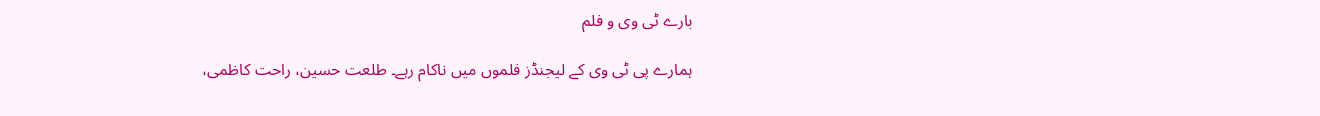بارے ٹی وی و فلم

ہمارے پی ٹی وی کے لیجنڈز فلموں میں ناکام رہے۔ طلعت حسین، راحت کاظمی،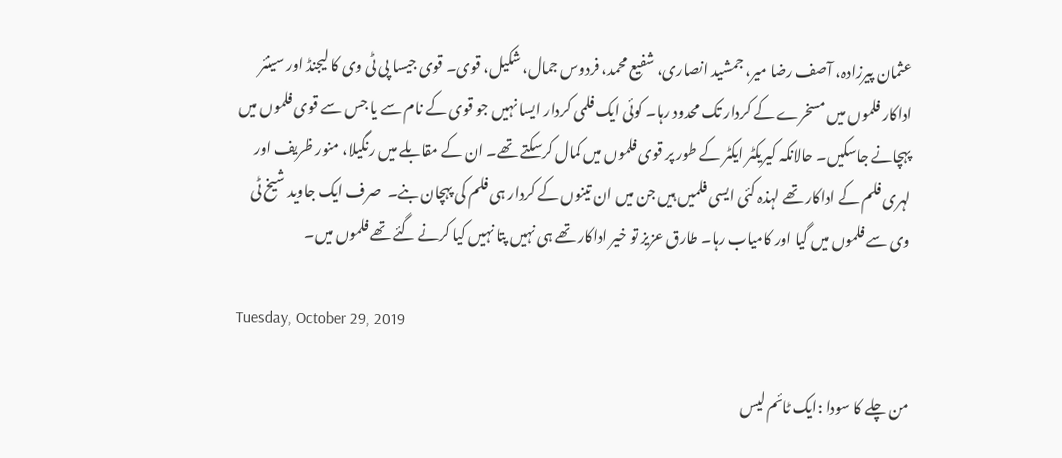عثمان پیرزادہ، آصف رضا میر، جمشید انصاری، شفیع محمد، فردوس جمال، شکیل، قوی۔ قوی جیسا پی ٹی وی کا لیجنڈ اور سینئر اداکار فلموں میں مسخرے کے کردار تک محدود رہا۔ کوئی ایک فلمی کردار ایسا نہیں جو قوی کے نام سے یا جس سے قوی فلموں میں پہچانے جاسکیں۔ حالانکہ کیریکٹر ایکٹر کے طور پر قوی فلموں میں کمال کرسکتے تھے۔ ان کے مقابلے میں رنگیلا، منور ظریف اور لہری فلم کے اداکار تھے لہذہ کئی ایسی فلمیں ہیں جن میں ان تینوں کے کردار ہی فلم کی پہچان بنے۔  صرف ایک جاوید شیخ ٹی وی سے فلموں میں گیا اور کامیاب رہا۔ طارق عزیز تو خیر اداکار تھے ہی نہیں پتا نہیں کیا کرنے گئے تھے فلموں میں۔

Tuesday, October 29, 2019

من چلے کا سودا :ایک ٹائم لیس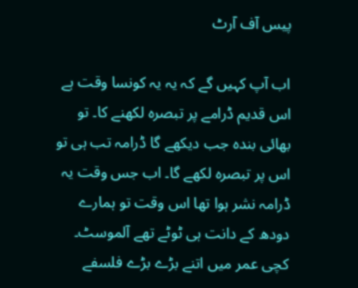پیس آف آرٹ

اب آپ کہیں گے کہ یہ یہ کونسا وقت ہے اس قدیم ڈرامے پر تبصرہ لکھنے کا۔ تو بھائی بندہ جب دیکھے گا ڈرامہ تب ہی تو اس پر تبصرہ لکھے گا۔ اب جس وقت یہ ڈرامہ نشر ہوا تھا اس وقت تو ہمارے دودھ کے دانت ہی ٹوٹے تھے آلموسٹ۔ کچی عمر میں اتنے بڑے بڑے فلسفے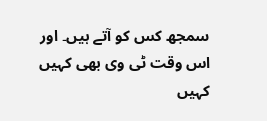سمجھ کس کو آتے ہیں۔ اور اس وقت ٹی وی بھی کہیں کہیں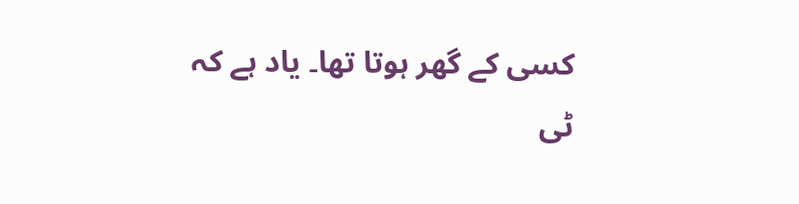کسی کے گھر ہوتا تھا۔ یاد ہے کہ ٹی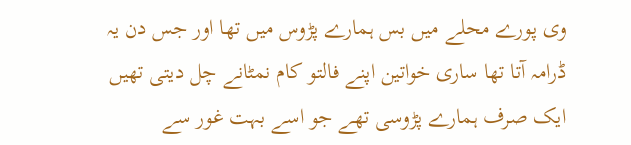وی پورے محلے میں بس ہمارے پڑوس میں تھا اور جس دن یہ ڈرامہ آتا تھا ساری خواتین اپنے فالتو کام نمٹانے چل دیتی تھیں ایک صرف ہمارے پڑوسی تھے جو اسے بہت غور سے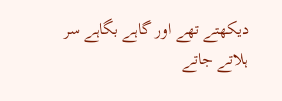دیکھتے تھے اور گاہے بگاہے سر ہلاتے جاتے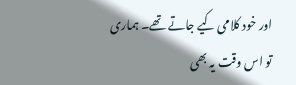اور خود کلامی کیے جاتے تھے۔ ہماری تو اس وقت یہ بھی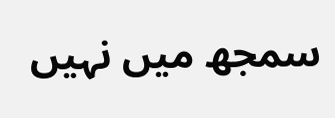سمجھ میں نہیں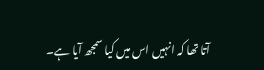آتا تھا کہ انہیں اس میں کیا سمجھ آیا ہے۔